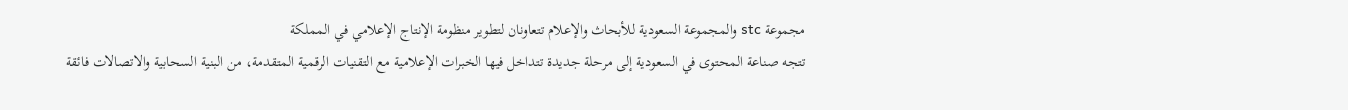مجموعة stc والمجموعة السعودية للأبحاث والإعلام تتعاونان لتطوير منظومة الإنتاج الإعلامي في المملكة
تتجه صناعة المحتوى في السعودية إلى مرحلة جديدة تتداخل فيها الخبرات الإعلامية مع التقنيات الرقمية المتقدمة، من البنية السحابية والاتصالات فائقة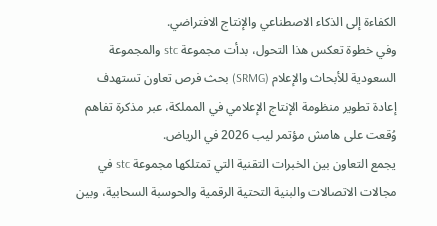الكفاءة إلى الذكاء الاصطناعي والإنتاج الافتراضي.
وفي خطوة تعكس هذا التحول، بدأت مجموعة stc والمجموعة السعودية للأبحاث والإعلام (SRMG) بحث فرص تعاون تستهدف إعادة تطوير منظومة الإنتاج الإعلامي في المملكة، عبر مذكرة تفاهم وُقعت على هامش مؤتمر ليب 2026 في الرياض.
يجمع التعاون بين الخبرات التقنية التي تمتلكها مجموعة stc في مجالات الاتصالات والبنية التحتية الرقمية والحوسبة السحابية، وبين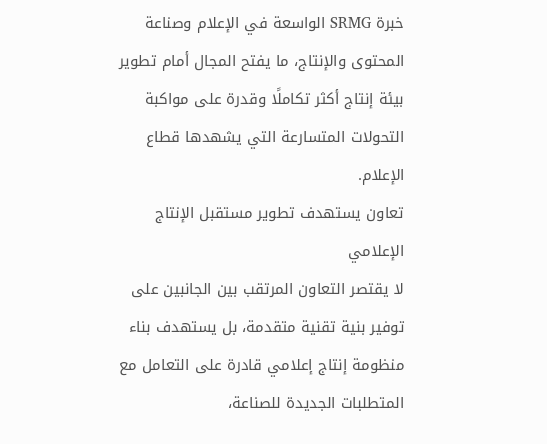خبرة SRMG الواسعة في الإعلام وصناعة المحتوى والإنتاج، ما يفتح المجال أمام تطوير بيئة إنتاج أكثر تكاملًا وقدرة على مواكبة التحولات المتسارعة التي يشهدها قطاع الإعلام.
تعاون يستهدف تطوير مستقبل الإنتاج الإعلامي
لا يقتصر التعاون المرتقب بين الجانبين على توفير بنية تقنية متقدمة، بل يستهدف بناء منظومة إنتاج إعلامي قادرة على التعامل مع المتطلبات الجديدة للصناعة،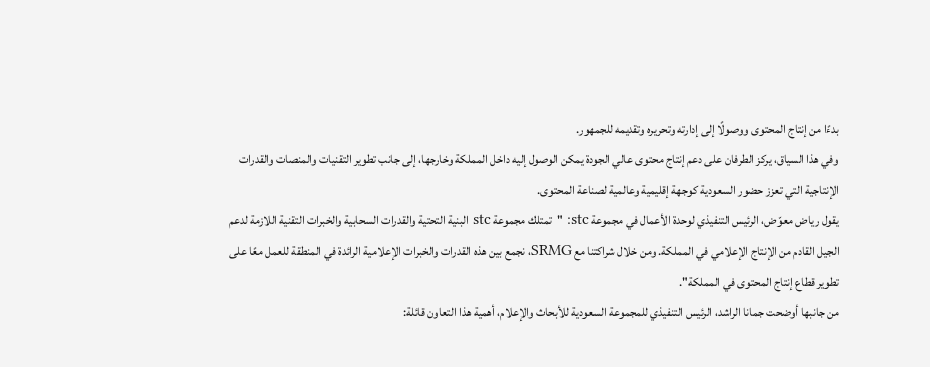بدءًا من إنتاج المحتوى ووصولًا إلى إدارته وتحريره وتقديمه للجمهور.
وفي هذا السياق، يركز الطرفان على دعم إنتاج محتوى عالي الجودة يمكن الوصول إليه داخل المملكة وخارجها، إلى جانب تطوير التقنيات والمنصات والقدرات الإنتاجية التي تعزز حضور السعودية كوجهة إقليمية وعالمية لصناعة المحتوى.
يقول رياض معوّض، الرئيس التنفيذي لوحدة الأعمال في مجموعة stc: "تمتلك مجموعة stc البنية التحتية والقدرات السحابية والخبرات التقنية اللازمة لدعم الجيل القادم من الإنتاج الإعلامي في المملكة. ومن خلال شراكتنا مع SRMG، نجمع بين هذه القدرات والخبرات الإعلامية الرائدة في المنطقة للعمل معًا على تطوير قطاع إنتاج المحتوى في المملكة".
من جانبها أوضحت جمانا الراشد، الرئيس التنفيذي للمجموعة السعودية للأبحاث والإعلام، أهمية هذا التعاون قائلة: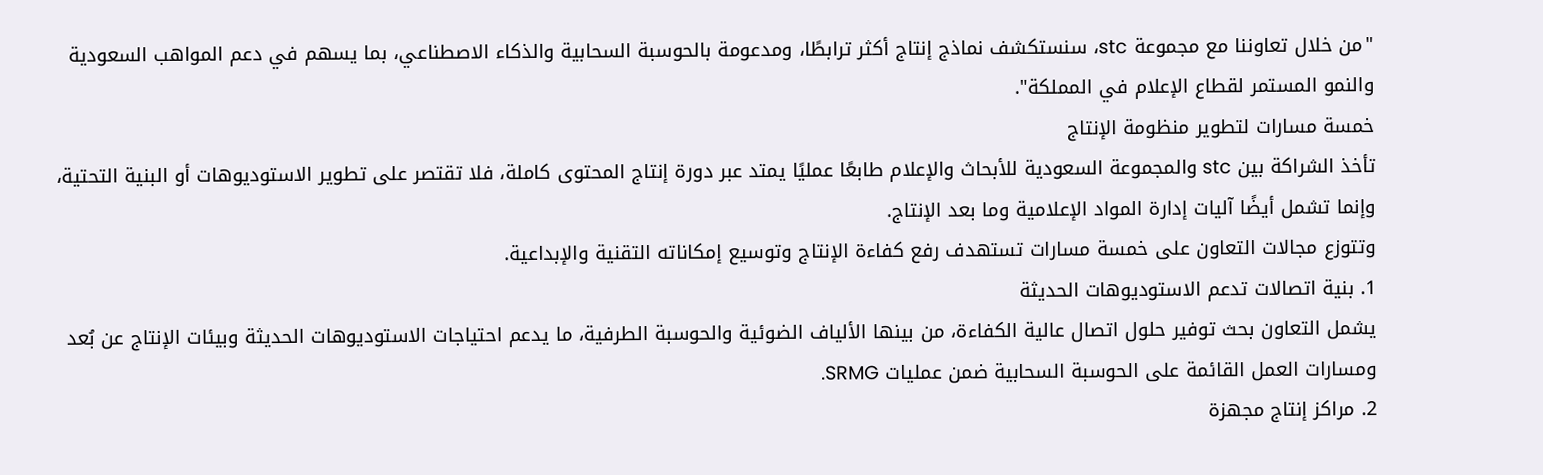"من خلال تعاوننا مع مجموعة stc، سنستكشف نماذج إنتاج أكثر ترابطًا، ومدعومة بالحوسبة السحابية والذكاء الاصطناعي، بما يسهم في دعم المواهب السعودية والنمو المستمر لقطاع الإعلام في المملكة".
خمسة مسارات لتطوير منظومة الإنتاج
تأخذ الشراكة بين stc والمجموعة السعودية للأبحاث والإعلام طابعًا عمليًا يمتد عبر دورة إنتاج المحتوى كاملة، فلا تقتصر على تطوير الاستوديوهات أو البنية التحتية، وإنما تشمل أيضًا آليات إدارة المواد الإعلامية وما بعد الإنتاج.
وتتوزع مجالات التعاون على خمسة مسارات تستهدف رفع كفاءة الإنتاج وتوسيع إمكاناته التقنية والإبداعية.
1. بنية اتصالات تدعم الاستوديوهات الحديثة
يشمل التعاون بحث توفير حلول اتصال عالية الكفاءة، من بينها الألياف الضوئية والحوسبة الطرفية، ما يدعم احتياجات الاستوديوهات الحديثة وبيئات الإنتاج عن بُعد ومسارات العمل القائمة على الحوسبة السحابية ضمن عمليات SRMG.
2. مراكز إنتاج مجهزة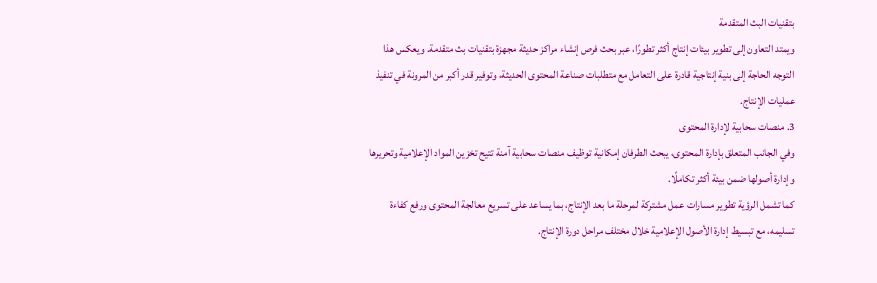بتقنيات البث المتقدمة
ويمتد التعاون إلى تطوير بيئات إنتاج أكثر تطورًا، عبر بحث فرص إنشاء مراكز حديثة مجهزة بتقنيات بث متقدمة. ويعكس هذا التوجه الحاجة إلى بنية إنتاجية قادرة على التعامل مع متطلبات صناعة المحتوى الحديثة، وتوفير قدر أكبر من المرونة في تنفيذ عمليات الإنتاج.
3. منصات سحابية لإدارة المحتوى
وفي الجانب المتعلق بإدارة المحتوى، يبحث الطرفان إمكانية توظيف منصات سحابية آمنة تتيح تخزين المواد الإعلامية وتحريرها وإدارة أصولها ضمن بيئة أكثر تكاملًا.
كما تشمل الرؤية تطوير مسارات عمل مشتركة لمرحلة ما بعد الإنتاج، بما يساعد على تسريع معالجة المحتوى ورفع كفاءة تسليمه، مع تبسيط إدارة الأصول الإعلامية خلال مختلف مراحل دورة الإنتاج.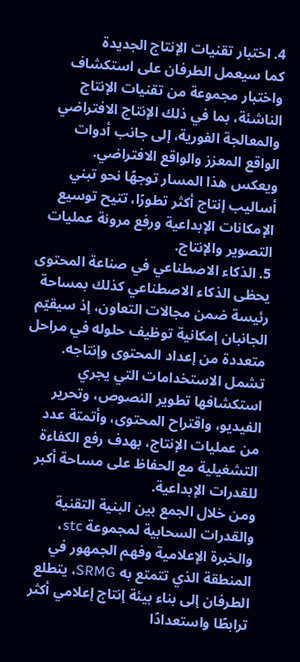4. اختبار تقنيات الإنتاج الجديدة
كما سيعمل الطرفان على استكشاف واختبار مجموعة من تقنيات الإنتاج الناشئة، بما في ذلك الإنتاج الافتراضي والمعالجة الفورية، إلى جانب أدوات الواقع المعزز والواقع الافتراضي.
ويعكس هذا المسار توجهًا نحو تبني أساليب إنتاج أكثر تطورًا، تتيح توسيع الإمكانات الإبداعية ورفع مرونة عمليات التصوير والإنتاج.
5. الذكاء الاصطناعي في صناعة المحتوى
يحظى الذكاء الاصطناعي كذلك بمساحة رئيسة ضمن مجالات التعاون، إذ سيقيّم الجانبان إمكانية توظيف حلوله في مراحل متعددة من إعداد المحتوى وإنتاجه.
تشمل الاستخدامات التي يجري استكشافها تطوير النصوص، وتحرير الفيديو، واقتراح المحتوى، وأتمتة عدد من عمليات الإنتاج، بهدف رفع الكفاءة التشغيلية مع الحفاظ على مساحة أكبر للقدرات الإبداعية.
ومن خلال الجمع بين البنية التقنية والقدرات السحابية لمجموعة stc، والخبرة الإعلامية وفهم الجمهور في المنطقة الذي تتمتع به SRMG، يتطلع الطرفان إلى بناء بيئة إنتاج إعلامي أكثر ترابطًا واستعدادًا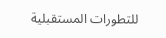للتطورات المستقبلية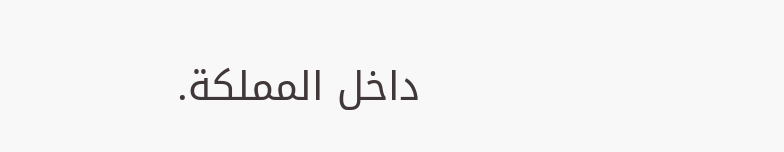داخل المملكة.